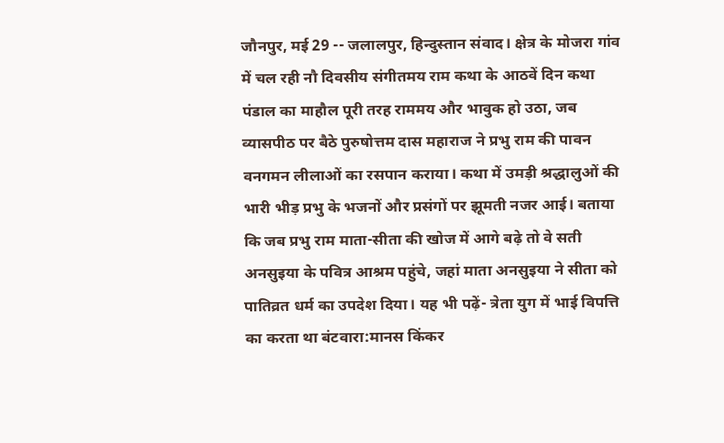जौनपुर, मई 29 -- जलालपुर, हिन्दुस्तान संवाद। क्षेत्र के मोजरा गांव में चल रही नौ दिवसीय संगीतमय राम कथा के आठवें दिन कथा पंडाल का माहौल पूरी तरह राममय और भावुक हो उठा, जब व्यासपीठ पर बैठे पुरुषोत्तम दास महाराज ने प्रभु राम की पावन वनगमन लीलाओं का रसपान कराया। कथा में उमड़ी श्रद्धालुओं की भारी भीड़ प्रभु के भजनों और प्रसंगों पर झूमती नजर आई। बताया कि जब प्रभु राम माता-सीता की खोज में आगे बढ़े तो वे सती अनसुइया के पवित्र आश्रम पहुंचे, जहां माता अनसुइया ने सीता को पातिव्रत धर्म का उपदेश दिया। यह भी पढ़ें- त्रेता युग में भाई विपत्ति का करता था बंटवारा:मानस किंकर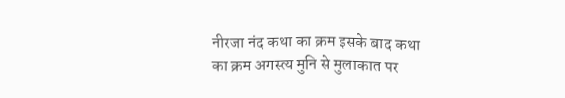नीरजा नंद कथा का क्रम इसके बाद कथा का क्रम अगस्त्य मुनि से मुलाकात पर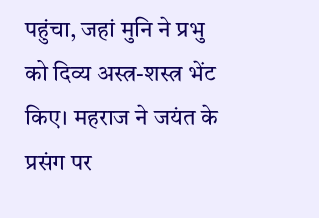पहुंचा, जहां मुनि ने प्रभु को दिव्य अस्त्र-शस्त्र भेंट किए। महराज ने जयंत के प्रसंग पर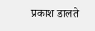प्रकाश डालते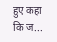हुए कहा कि ज...